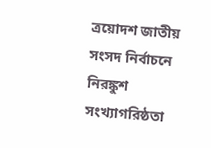ত্রয়োদশ জাতীয় সংসদ নির্বাচনে নিরঙ্কুশ সংখ্যাগরিষ্ঠতা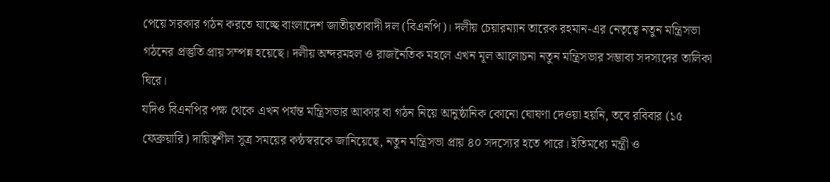পেয়ে সরকার গঠন করতে যাচ্ছে বাংলাদেশ জাতীয়তাবাদী দল (বিএনপি)। দলীয় চেয়ারম্যান তারেক রহমান-এর নেতৃত্বে নতুন মন্ত্রিসভা গঠনের প্রস্তুতি প্রায় সম্পন্ন হয়েছে। দলীয় অন্দরমহল ও রাজনৈতিক মহলে এখন মূল আলোচনা নতুন মন্ত্রিসভার সম্ভাব্য সদস্যদের তালিকা ঘিরে।
যদিও বিএনপির পক্ষ থেকে এখন পর্যন্ত মন্ত্রিসভার আকার বা গঠন নিয়ে আনুষ্ঠানিক কোনো ঘোষণা দেওয়া হয়নি, তবে রবিবার (১৫ ফেব্রুয়ারি) দায়িত্বশীল সূত্র সময়ের কন্ঠস্বরকে জানিয়েছে, নতুন মন্ত্রিসভা প্রায় ৪০ সদস্যের হতে পারে। ইতিমধ্যে মন্ত্রী ও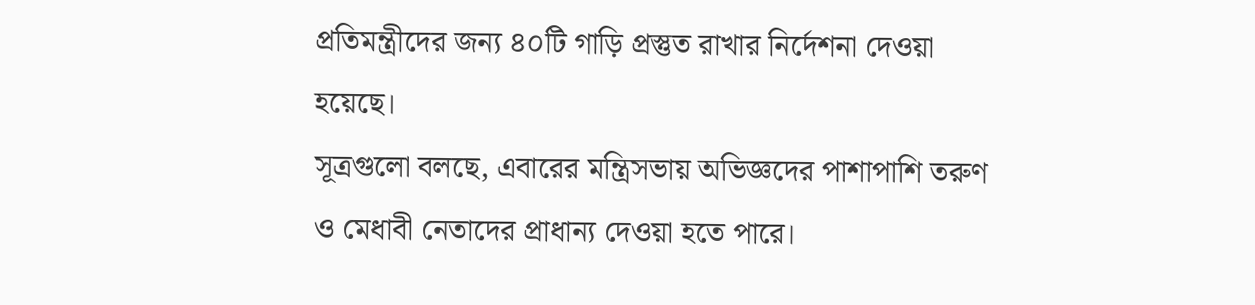প্রতিমন্ত্রীদের জন্য ৪০টি গাড়ি প্রস্তুত রাখার নির্দেশনা দেওয়া হয়েছে।
সূত্রগুলো বলছে, এবারের মন্ত্রিসভায় অভিজ্ঞদের পাশাপাশি তরুণ ও মেধাবী নেতাদের প্রাধান্য দেওয়া হতে পারে।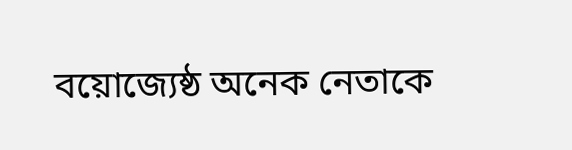বয়োজ্যেষ্ঠ অনেক নেতাকে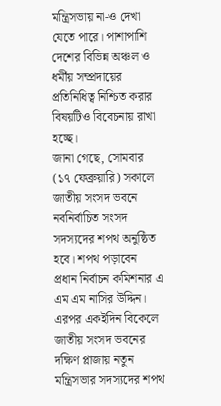মন্ত্রিসভায় না-ও দেখা যেতে পারে। পাশাপাশি দেশের বিভিন্ন অঞ্চল ও ধর্মীয় সম্প্রদায়ের প্রতিনিধিত্ব নিশ্চিত করার বিষয়টিও বিবেচনায় রাখা হচ্ছে।
জানা গেছে, সোমবার (১৭ ফেব্রুয়ারি) সকালে জাতীয় সংসদ ভবনে নবনির্বাচিত সংসদ সদস্যদের শপথ অনুষ্ঠিত হবে। শপথ পড়াবেন প্রধান নির্বাচন কমিশনার এ এম এম নাসির উদ্দিন। এরপর একইদিন বিকেলে জাতীয় সংসদ ভবনের দক্ষিণ প্লাজায় নতুন মন্ত্রিসভার সদস্যদের শপথ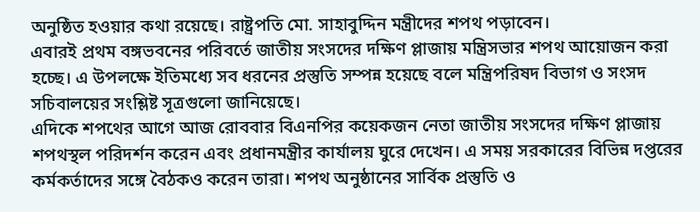অনুষ্ঠিত হওয়ার কথা রয়েছে। রাষ্ট্রপতি মো. সাহাবুদ্দিন মন্ত্রীদের শপথ পড়াবেন।
এবারই প্রথম বঙ্গভবনের পরিবর্তে জাতীয় সংসদের দক্ষিণ প্লাজায় মন্ত্রিসভার শপথ আয়োজন করা হচ্ছে। এ উপলক্ষে ইতিমধ্যে সব ধরনের প্রস্তুতি সম্পন্ন হয়েছে বলে মন্ত্রিপরিষদ বিভাগ ও সংসদ সচিবালয়ের সংশ্লিষ্ট সূত্রগুলো জানিয়েছে।
এদিকে শপথের আগে আজ রোববার বিএনপির কয়েকজন নেতা জাতীয় সংসদের দক্ষিণ প্লাজায় শপথস্থল পরিদর্শন করেন এবং প্রধানমন্ত্রীর কার্যালয় ঘুরে দেখেন। এ সময় সরকারের বিভিন্ন দপ্তরের কর্মকর্তাদের সঙ্গে বৈঠকও করেন তারা। শপথ অনুষ্ঠানের সার্বিক প্রস্তুতি ও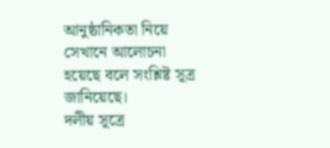আনুষ্ঠানিকতা নিয়ে সেখানে আলোচনা হয়েছে বলে সংশ্লিষ্ট সূত্র জানিয়েছে।
দলীয় সূত্রে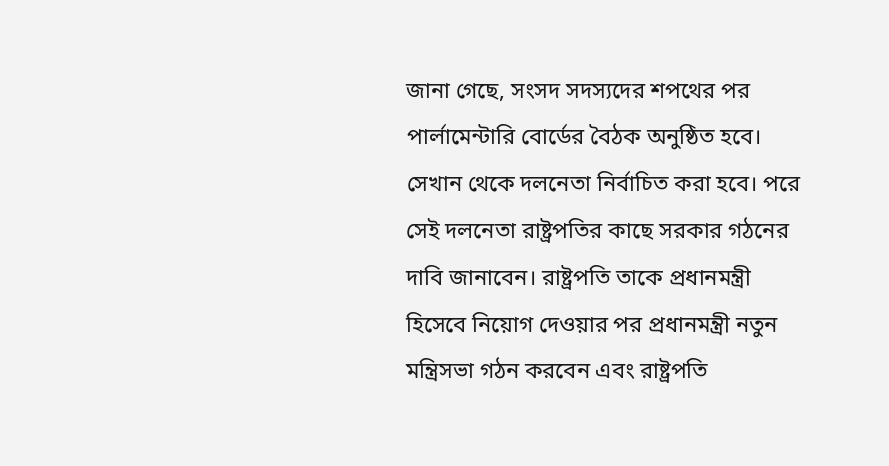জানা গেছে, সংসদ সদস্যদের শপথের পর পার্লামেন্টারি বোর্ডের বৈঠক অনুষ্ঠিত হবে। সেখান থেকে দলনেতা নির্বাচিত করা হবে। পরে সেই দলনেতা রাষ্ট্রপতির কাছে সরকার গঠনের দাবি জানাবেন। রাষ্ট্রপতি তাকে প্রধানমন্ত্রী হিসেবে নিয়োগ দেওয়ার পর প্রধানমন্ত্রী নতুন মন্ত্রিসভা গঠন করবেন এবং রাষ্ট্রপতি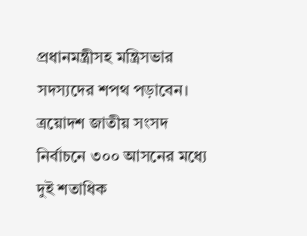প্রধানমন্ত্রীসহ মন্ত্রিসভার সদস্যদের শপথ পড়াবেন।
ত্রয়োদশ জাতীয় সংসদ নির্বাচনে ৩০০ আসনের মধ্যে দুই শতাধিক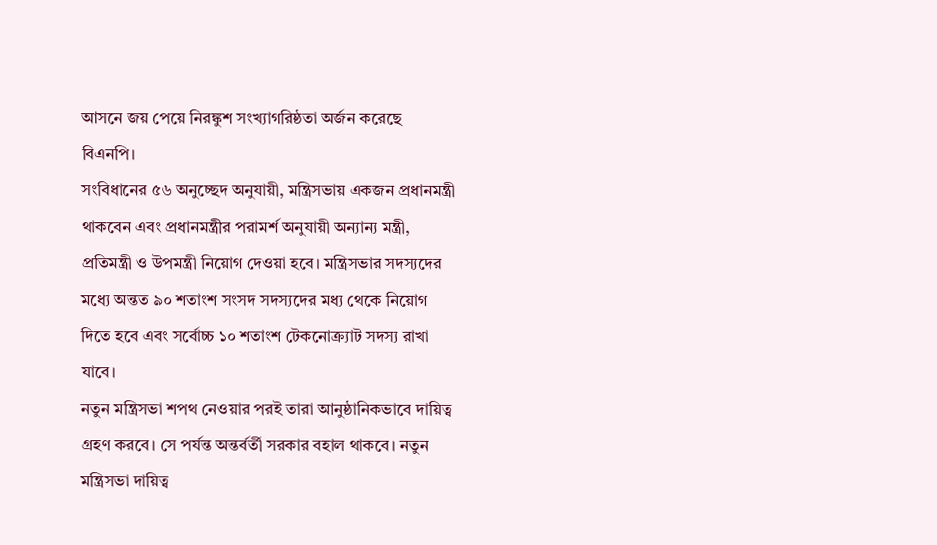আসনে জয় পেয়ে নিরঙ্কুশ সংখ্যাগরিষ্ঠতা অর্জন করেছে বিএনপি।
সংবিধানের ৫৬ অনুচ্ছেদ অনুযায়ী, মন্ত্রিসভায় একজন প্রধানমন্ত্রী থাকবেন এবং প্রধানমন্ত্রীর পরামর্শ অনুযায়ী অন্যান্য মন্ত্রী, প্রতিমন্ত্রী ও উপমন্ত্রী নিয়োগ দেওয়া হবে। মন্ত্রিসভার সদস্যদের মধ্যে অন্তত ৯০ শতাংশ সংসদ সদস্যদের মধ্য থেকে নিয়োগ দিতে হবে এবং সর্বোচ্চ ১০ শতাংশ টেকনোক্র্যাট সদস্য রাখা যাবে।
নতুন মন্ত্রিসভা শপথ নেওয়ার পরই তারা আনুষ্ঠানিকভাবে দায়িত্ব গ্রহণ করবে। সে পর্যন্ত অন্তর্বর্তী সরকার বহাল থাকবে। নতুন মন্ত্রিসভা দায়িত্ব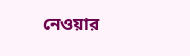নেওয়ার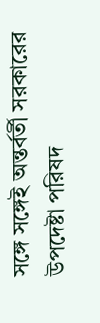সঙ্গে সঙ্গেই অন্তর্বর্তী সরকারের উপদেষ্টা পরিষদ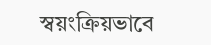স্বয়ংক্রিয়ভাবে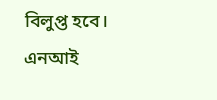বিলুপ্ত হবে।
এনআই